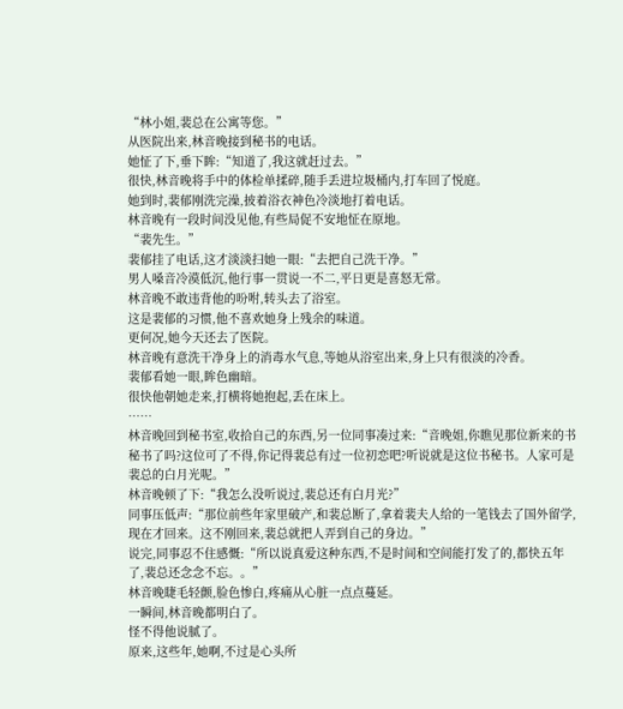“林小姐,裴总在公寓等您。”
从医院出来,林音晚接到秘书的电话。
她怔了下,垂下眸:“知道了,我这就赶过去。”
很快,林音晚将手中的体检单揉碎,随手丢进垃圾桶内,打车回了悦庭。
她到时,裴郁刚洗完澡,披着浴衣神色冷淡地打着电话。
林音晚有一段时间没见他,有些局促不安地怔在原地。
“裴先生。”
裴郁挂了电话,这才淡淡扫她一眼:“去把自己洗干净。”
男人嗓音冷漠低沉,他行事一贯说一不二,平日更是喜怒无常。
林音晚不敢违背他的吩咐,转头去了浴室。
这是裴郁的习惯,他不喜欢她身上残余的味道。
更何况,她今天还去了医院。
林音晚有意洗干净身上的消毒水气息,等她从浴室出来,身上只有很淡的冷香。
裴郁看她一眼,眸色幽暗。
很快他朝她走来,打横将她抱起,丢在床上。
……
林音晚回到秘书室,收拾自己的东西,另一位同事凑过来:“音晚姐,你瞧见那位新来的书秘书了吗?这位可了不得,你记得裴总有过一位初恋吧?听说就是这位书秘书。人家可是裴总的白月光呢。”
林音晚顿了下:“我怎么没听说过,裴总还有白月光?”
同事压低声:“那位前些年家里破产,和裴总断了,拿着裴夫人给的一笔钱去了国外留学,现在才回来。这不刚回来,裴总就把人弄到自己的身边。”
说完,同事忍不住感慨:“所以说真爱这种东西,不是时间和空间能打发了的,都快五年了,裴总还念念不忘。。”
林音晚睫毛轻颤,脸色惨白,疼痛从心脏一点点蔓延。
一瞬间,林音晚都明白了。
怪不得他说腻了。
原来,这些年,她啊,不过是心头所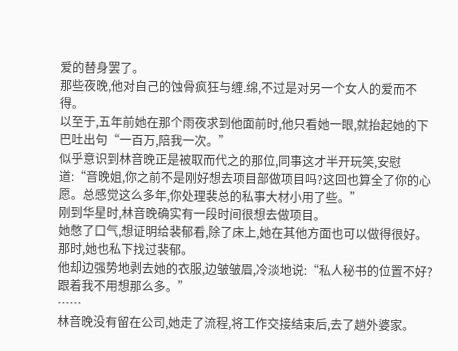爱的替身罢了。
那些夜晚,他对自己的蚀骨疯狂与缠.绵,不过是对另一个女人的爱而不得。
以至于,五年前她在那个雨夜求到他面前时,他只看她一眼,就抬起她的下巴吐出句“一百万,陪我一次。”
似乎意识到林音晚正是被取而代之的那位,同事这才半开玩笑,安慰道:“音晚姐,你之前不是刚好想去项目部做项目吗?这回也算全了你的心愿。总感觉这么多年,你处理裴总的私事大材小用了些。”
刚到华星时,林音晚确实有一段时间很想去做项目。
她憋了口气,想证明给裴郁看,除了床上,她在其他方面也可以做得很好。
那时,她也私下找过裴郁。
他却边强势地剥去她的衣服,边皱皱眉,冷淡地说:“私人秘书的位置不好?跟着我不用想那么多。”
……
林音晚没有留在公司,她走了流程,将工作交接结束后,去了趟外婆家。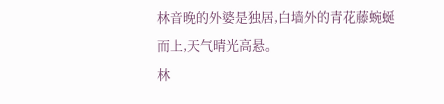林音晚的外婆是独居,白墙外的青花藤蜿蜒而上,天气晴光高悬。
林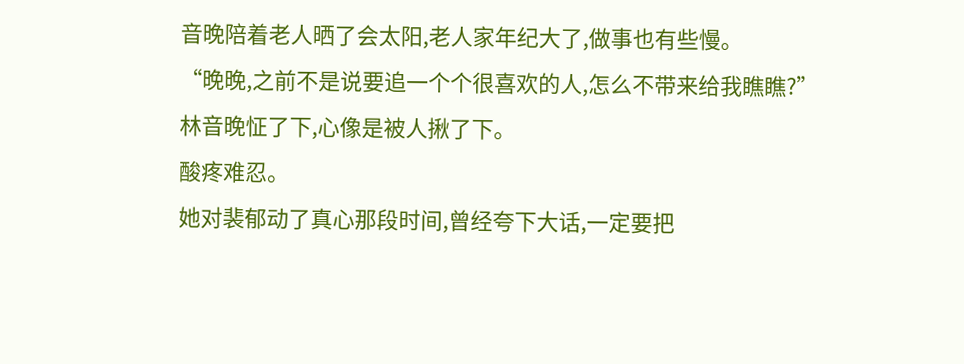音晚陪着老人晒了会太阳,老人家年纪大了,做事也有些慢。
“晚晚,之前不是说要追一个个很喜欢的人,怎么不带来给我瞧瞧?”
林音晚怔了下,心像是被人揪了下。
酸疼难忍。
她对裴郁动了真心那段时间,曾经夸下大话,一定要把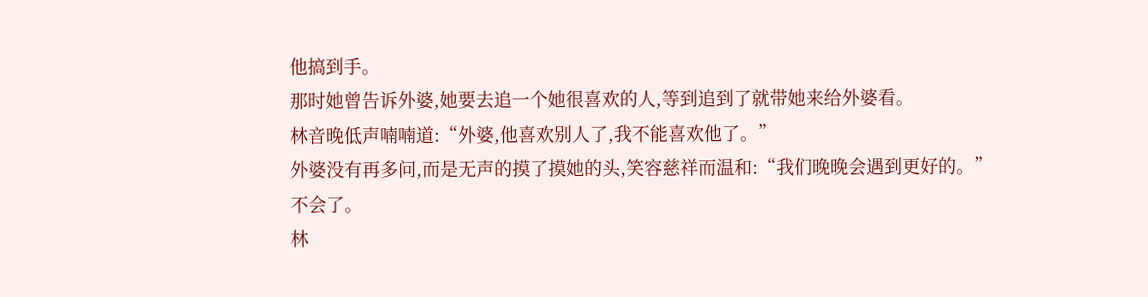他搞到手。
那时她曾告诉外婆,她要去追一个她很喜欢的人,等到追到了就带她来给外婆看。
林音晚低声喃喃道:“外婆,他喜欢别人了,我不能喜欢他了。”
外婆没有再多问,而是无声的摸了摸她的头,笑容慈祥而温和:“我们晚晚会遇到更好的。”
不会了。
林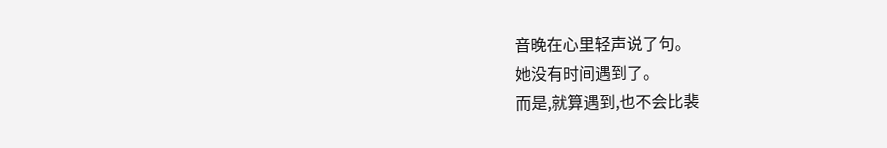音晚在心里轻声说了句。
她没有时间遇到了。
而是,就算遇到,也不会比裴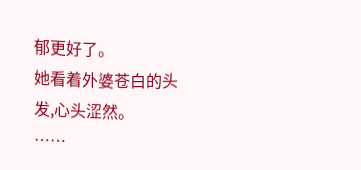郁更好了。
她看着外婆苍白的头发,心头涩然。
……